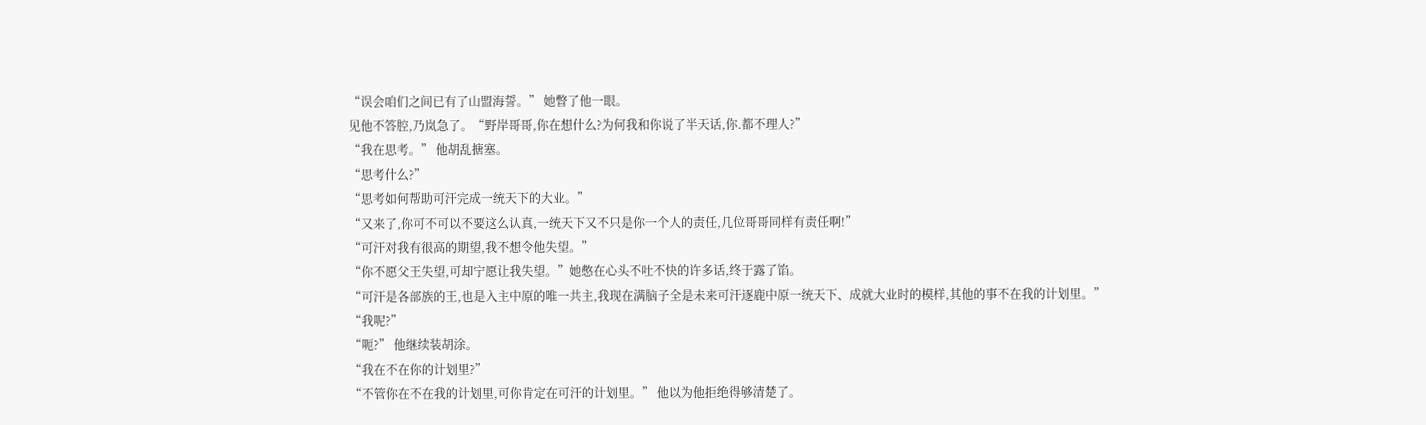“误会咱们之间已有了山盟海誓。” 她瞥了他一眼。
见他不答腔,乃岚急了。“野岸哥哥,你在想什么?为何我和你说了半天话,你.都不理人?”
“我在思考。” 他胡乱搪塞。
“思考什么?”
“思考如何帮助可汗完成一统天下的大业。”
“又来了,你可不可以不要这么认真,一统天下又不只是你一个人的责任,几位哥哥同样有责任啊!”
“可汗对我有很高的期望,我不想令他失望。”
“你不愿父王失望,可却宁愿让我失望。”她憋在心头不吐不快的许多话,终于露了馅。
“可汗是各部族的王,也是入主中原的唯一共主,我现在满脑子全是未来可汗逐鹿中原一统天下、成就大业时的模样,其他的事不在我的计划里。”
“我呢?”
“呃?” 他继续装胡涂。
“我在不在你的计划里?”
“不管你在不在我的计划里,可你肯定在可汗的计划里。” 他以为他拒绝得够清楚了。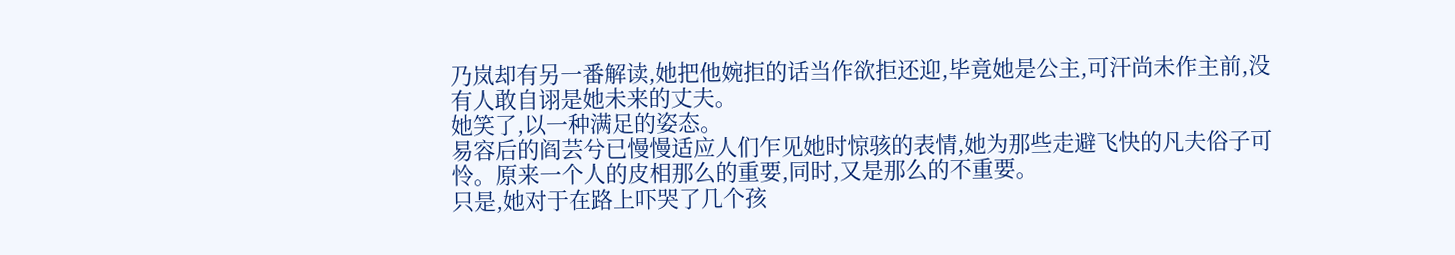乃岚却有另一番解读,她把他婉拒的话当作欲拒还迎,毕竟她是公主,可汗尚未作主前,没有人敢自诩是她未来的丈夫。
她笑了,以一种满足的姿态。
易容后的阎芸兮已慢慢适应人们乍见她时惊骇的表情,她为那些走避飞快的凡夫俗子可怜。原来一个人的皮相那么的重要,同时,又是那么的不重要。
只是,她对于在路上吓哭了几个孩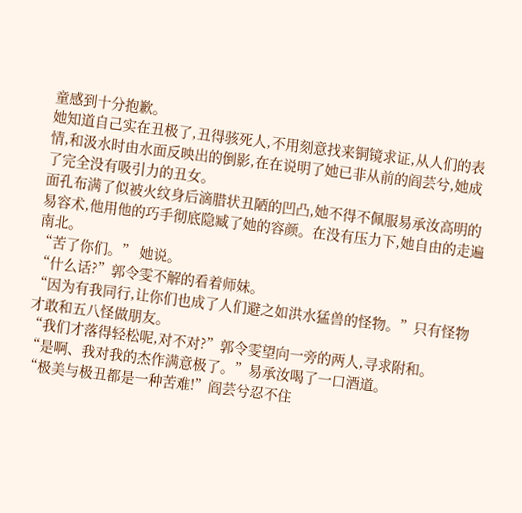童感到十分抱歉。
她知道自己实在丑极了,丑得骇死人,不用刻意找来铜镜求证,从人们的表情,和汲水时由水面反映出的倒影,在在说明了她已非从前的阎芸兮,她成了完全没有吸引力的丑女。
面孔布满了似被火纹身后滴腊状丑陋的凹凸,她不得不佩服易承汝高明的易容术,他用他的巧手彻底隐臧了她的容颜。在没有压力下,她自由的走遍南北。
“苦了你们。” 她说。
“什么话?”郭令雯不解的看着师妹。
“因为有我同行,让你们也成了人们避之如洪水猛兽的怪物。”只有怪物才敢和五八怪做朋友。
“我们才落得轻松呢,对不对?”郭令雯望向一旁的两人,寻求附和。
“是啊、我对我的杰作满意极了。”易承汝喝了一口酒道。
“极美与极丑都是一种苦难!”阎芸兮忍不住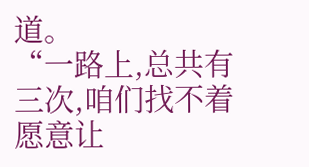道。
“一路上,总共有三次,咱们找不着愿意让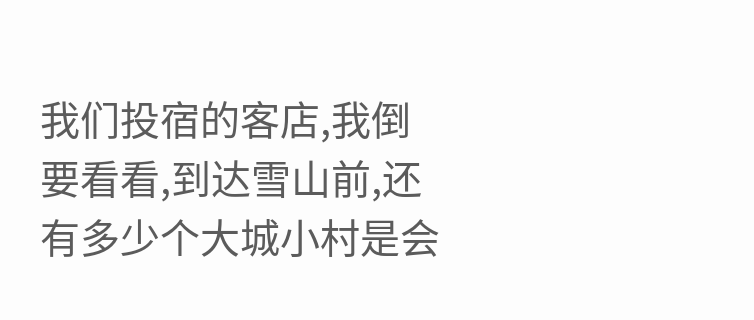我们投宿的客店,我倒要看看,到达雪山前,还有多少个大城小村是会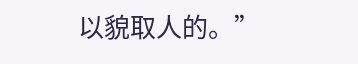以貌取人的。”